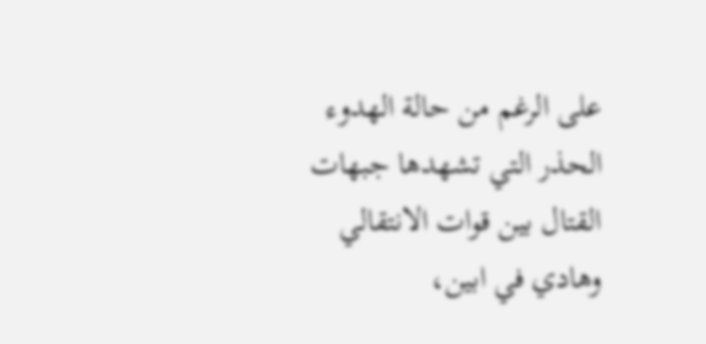على الرغم من حالة الهدوء الحذر التي تشهدها جبهات القتال بين قوات الانتقالي وهادي في ابين،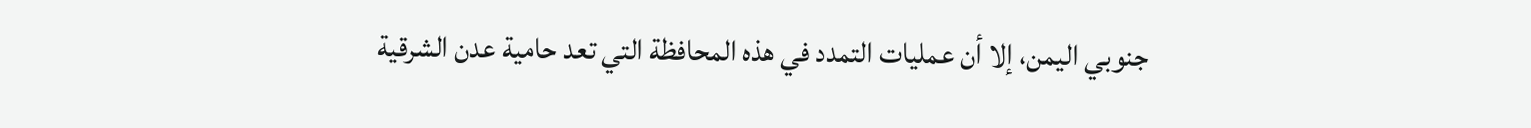جنوبي اليمن، إلا أن عمليات التمدد في هذه المحافظة التي تعد حامية عدن الشرقية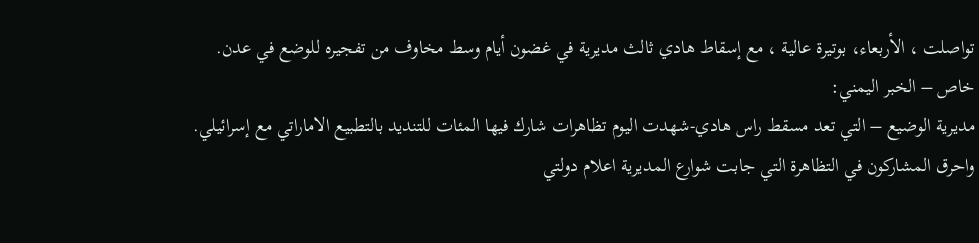تواصلت ، الأربعاء، بوتيرة عالية ، مع إسقاط هادي ثالث مديرية في غضون أيام وسط مخاوف من تفجيره للوضع في عدن.
خاص – الخبر اليمني:
مديرية الوضيع – التي تعد مسقط راس هادي-شهدت اليوم تظاهرات شارك فيها المئات للتنديد بالتطبيع الاماراتي مع إسرائيلي.
واحرق المشاركون في التظاهرة التي جابت شوارع المديرية اعلام دولتي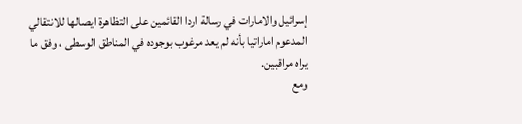إسرائيل والامارات في رسالة اردا القائمين على التظاهرة ايصالها للانتقالي المدعوم اماراتيا بأنه لم يعد مرغوب بوجوده في المناطق الوسطى ، وفق ما يراه مراقبين.
ومع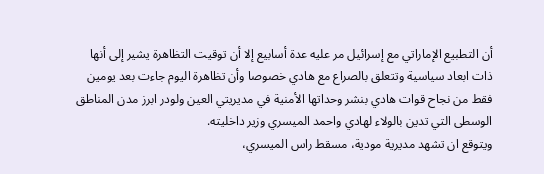أن التطبيع الإماراتي مع إسرائيل مر عليه عدة أسابيع إلا أن توقيت التظاهرة يشير إلى أنها ذات ابعاد سياسية وتتعلق بالصراع مع هادي خصوصا وأن تظاهرة اليوم جاءت بعد يومين فقط من نجاح قوات هادي بنشر وحداتها الأمنية في مديريتي العين ولودر ابرز مدن المناطق الوسطى التي تدين بالولاء لهادي واحمد الميسري وزير داخليته.
ويتوقع ان تشهد مديرية مودية، مسقط راس الميسري،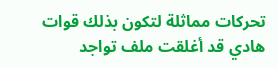تحركات مماثلة لتكون بذلك قوات هادي قد أغلقت ملف تواجد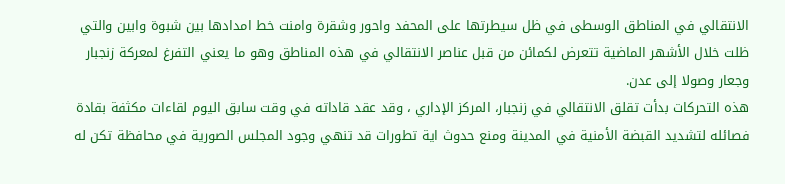الانتقالي في المناطق الوسطى في ظل سيطرتها على المحفد واحور وشقرة وامنت خط امدادها بين شبوة وابين والتي ظلت خلال الأشهر الماضية تتعرض لكمائن من قبل عناصر الانتقالي في هذه المناطق وهو ما يعني التفرغ لمعركة زنجبار وجعار وصولا إلى عدن.
هذه التحركات بدأت تقلق الانتقالي في زنجبار، المركز الإداري ، وقد عقد قاداته في وقت سابق اليوم لقاءات مكثفة بقادة فصائله لتشديد القبضة الأمنية في المدينة ومنع حدوث اية تطورات قد تنهي وجود المجلس الصورية في محافظة تكن له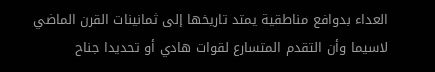العداء بدوافع مناطقية يمتد تاريخها إلى ثمانينات القرن الماضي لاسيما وأن التقدم المتسارع لقوات هادي أو تحديدا جناح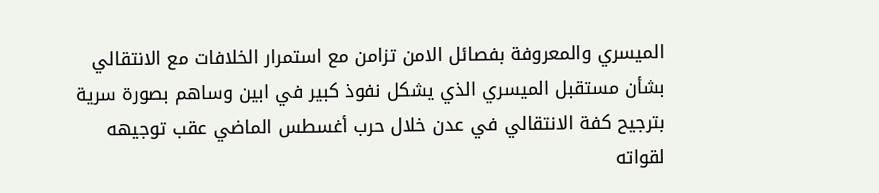الميسري والمعروفة بفصائل الامن تزامن مع استمرار الخلافات مع الانتقالي بشأن مستقبل الميسري الذي يشكل نفوذ كبير في ابين وساهم بصورة سرية بترجيح كفة الانتقالي في عدن خلال حرب أغسطس الماضي عقب توجيهه لقواته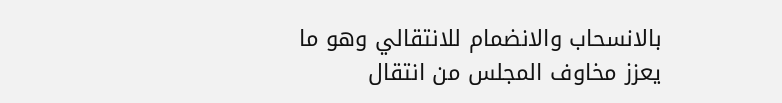بالانسحاب والانضمام للانتقالي وهو ما يعزز مخاوف المجلس من انتقال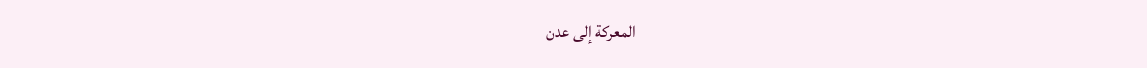المعركة إلى عدن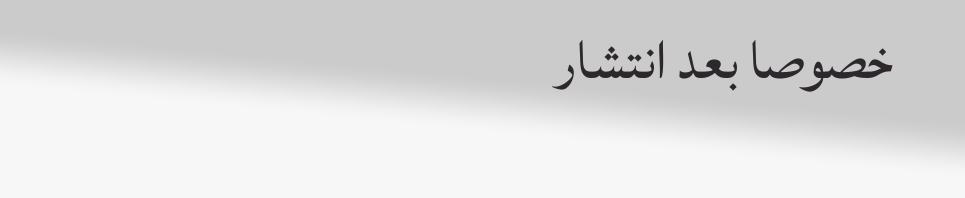خصوصا بعد انتشار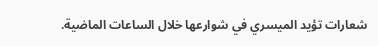شعارات تؤيد الميسري في شوارعها خلال الساعات الماضية.